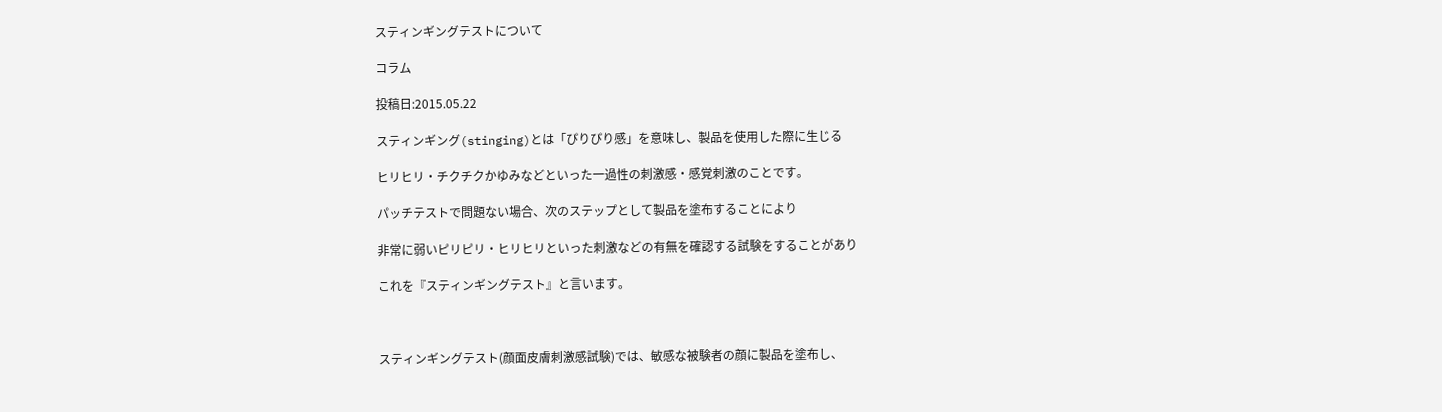スティンギングテストについて

コラム

投稿日:2015.05.22

スティンギング(stinging)とは「ぴりぴり感」を意味し、製品を使用した際に生じる

ヒリヒリ・チクチクかゆみなどといった一過性の刺激感・感覚刺激のことです。

パッチテストで問題ない場合、次のステップとして製品を塗布することにより

非常に弱いピリピリ・ヒリヒリといった刺激などの有無を確認する試験をすることがあり

これを『スティンギングテスト』と言います。



スティンギングテスト(顔面皮膚刺激感試験)では、敏感な被験者の顔に製品を塗布し、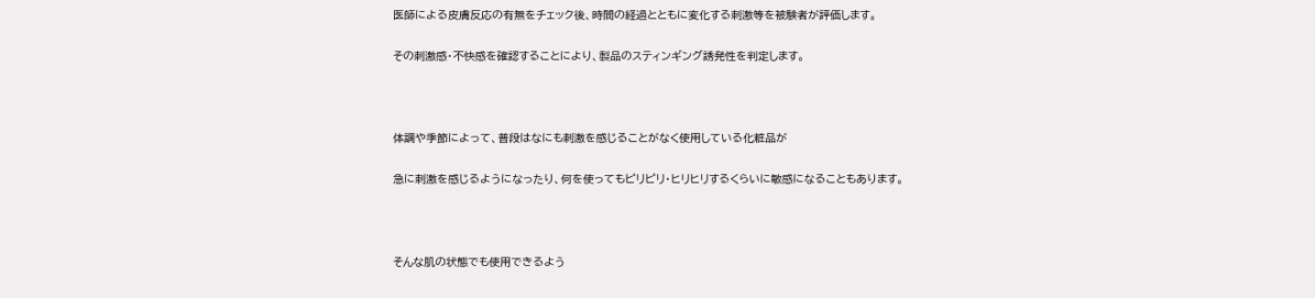医師による皮膚反応の有無をチェック後、時間の経過とともに変化する刺激等を被験者が評価します。

その刺激感・不快感を確認することにより、製品のスティンギング誘発性を判定します。



体調や季節によって、普段はなにも刺激を感じることがなく使用している化粧品が

急に刺激を感じるようになったり、何を使ってもピリピリ・ヒリヒリするくらいに敏感になることもあります。



そんな肌の状態でも使用できるよう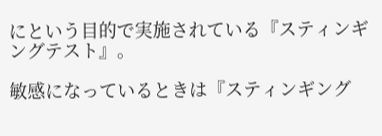にという目的で実施されている『スティンギングテスト』。

敏感になっているときは『スティンギング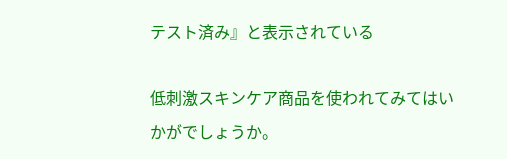テスト済み』と表示されている

低刺激スキンケア商品を使われてみてはいかがでしょうか。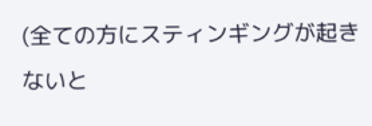(全ての方にスティンギングが起きないと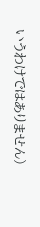いうわけではありません)